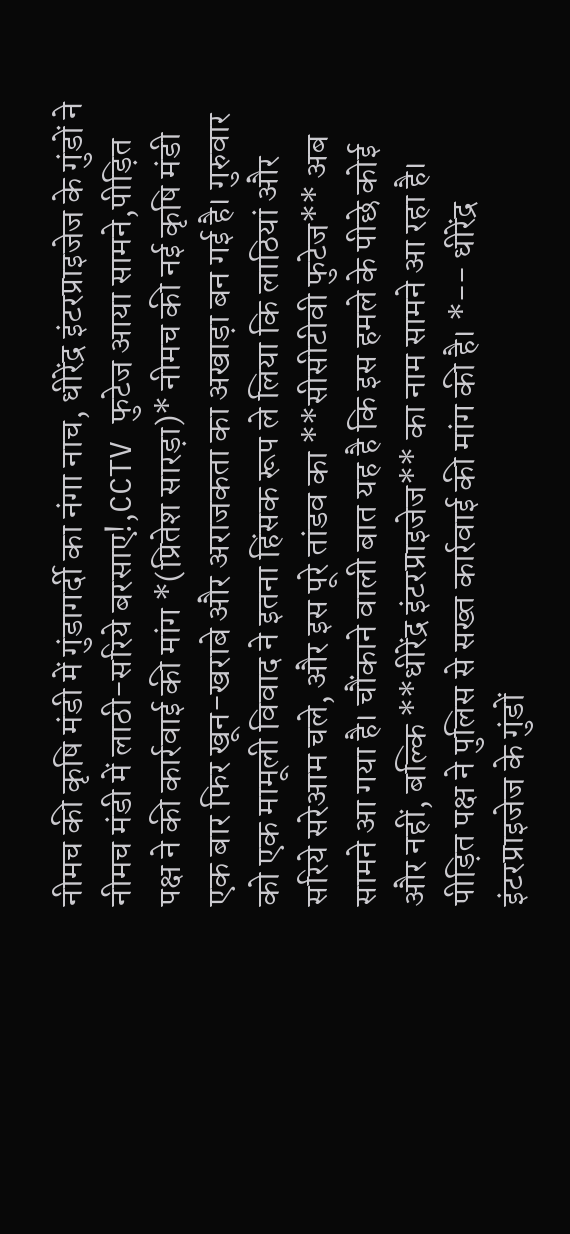नीमच की कृषि मंडी में गुंडागर्दी का नंगा नाच, धीरेंद्र इंटरप्राइजेज के गुंडों ने नीमच मंडी में लाठी-सरिये बरसाए!,CCTV फुटेज आया सामने,पीड़ित पक्ष ने की कार्रवाई की मांग *(प्रितेश सारड़ा)* नीमच की नई कृषि मंडी एक बार फिर खून-खराबे और अराजकता का अखाड़ा बन गई है। गुरुवार को एक मामूली विवाद ने इतना हिंसक रूप ले लिया कि लाठियां और सरिये सरेआम चले, और इस पूरे तांडव का **सीसीटीवी फुटेज** अब सामने आ गया है। चौंकाने वाली बात यह है कि इस हमले के पीछे कोई और नहीं, बल्कि **धीरेंद्र इंटरप्राइजेज** का नाम सामने आ रहा है। पीड़ित पक्ष ने पुलिस से सख्त कार्रवाई की मांग की है। *-- धीरेंद्र इंटरप्राइजेज के गुंडों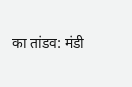का तांडव: मंडी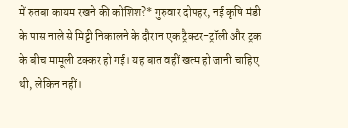में रुतबा कायम रखने की कोशिश?* गुरुवार दोपहर, नई कृषि मंडी के पास नाले से मिट्टी निकालने के दौरान एक ट्रैक्टर-ट्रॉली और ट्रक के बीच मामूली टक्कर हो गई। यह बात वहीं खत्म हो जानी चाहिए थी, लेकिन नहीं।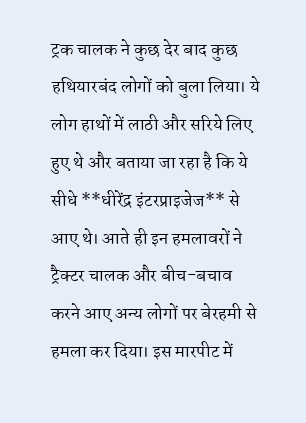ट्रक चालक ने कुछ देर बाद कुछ हथियारबंद लोगों को बुला लिया। ये लोग हाथों में लाठी और सरिये लिए हुए थे और बताया जा रहा है कि ये सीधे **धीरेंद्र इंटरप्राइजेज** से आए थे। आते ही इन हमलावरों ने ट्रैक्टर चालक और बीच-बचाव करने आए अन्य लोगों पर बेरहमी से हमला कर दिया। इस मारपीट में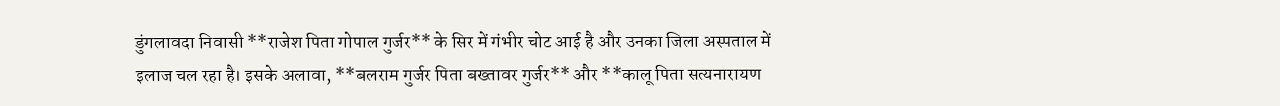डुंगलावदा निवासी **राजेश पिता गोपाल गुर्जर** के सिर में गंभीर चोट आई है और उनका जिला अस्पताल में इलाज चल रहा है। इसके अलावा, **बलराम गुर्जर पिता बख्तावर गुर्जर** और **कालू पिता सत्यनारायण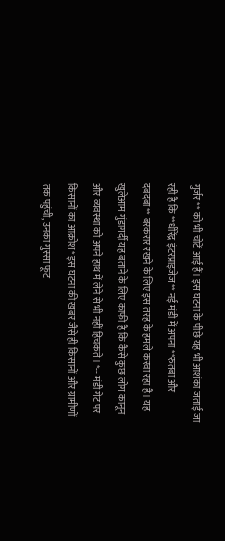गुर्जर** को भी चोटें आई हैं। इस घटना के पीछे यह भी आशंका जताई जा रही है कि **धीरेंद्र इंटरप्राइजेज** नई मंडी में अपना **रुतबा और दबदबा** बरकरार रखने के लिए इस तरह के हमले करवा रहा है। यह खुलेआम गुंडागर्दी यह बताने के लिए काफी है कि कैसे कुछ लोग कानून और व्यवस्था को अपने हाथ में लेने से भी नहीं हिचकते। *-- मंडी गेट पर किसानों का आक्रोश* इस घटना की खबर जैसे ही किसानों और ग्रामीणों तक पहुंची, उनका गुस्सा फूट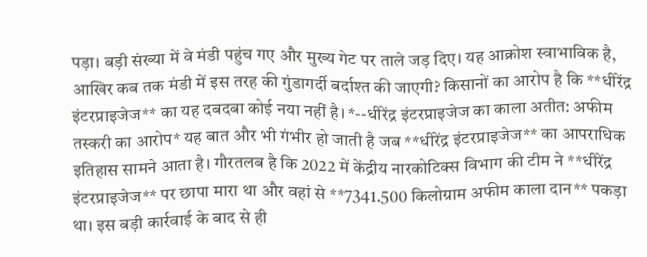पड़ा। बड़ी संख्या में वे मंडी पहुंच गए और मुख्य गेट पर ताले जड़ दिए। यह आक्रोश स्वाभाविक है, आखिर कब तक मंडी में इस तरह की गुंडागर्दी बर्दाश्त की जाएगी? किसानों का आरोप है कि **धीरेंद्र इंटरप्राइजेज** का यह दबदबा कोई नया नहीं है। *--धीरेंद्र इंटरप्राइजेज का काला अतीत: अफीम तस्करी का आरोप* यह बात और भी गंभीर हो जाती है जब **धीरेंद्र इंटरप्राइजेज** का आपराधिक इतिहास सामने आता है। गौरतलब है कि 2022 में केंद्रीय नारकोटिक्स विभाग की टीम ने **धीरेंद्र इंटरप्राइजेज** पर छापा मारा था और वहां से **7341.500 किलोग्राम अफीम काला दान** पकड़ा था। इस बड़ी कार्रवाई के बाद से ही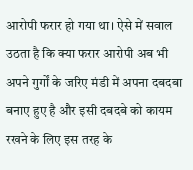आरोपी फरार हो गया था। ऐसे में सवाल उठता है कि क्या फरार आरोपी अब भी अपने गुर्गों के जरिए मंडी में अपना दबदबा बनाए हुए है और इसी दबदबे को कायम रखने के लिए इस तरह के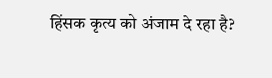हिंसक कृत्य को अंजाम दे रहा है?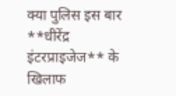क्या पुलिस इस बार **धीरेंद्र इंटरप्राइजेज** के खिलाफ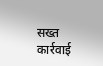सख्त कार्रवाई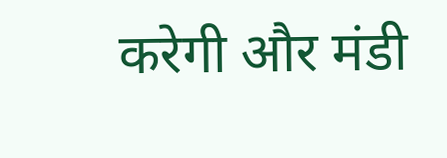करेगी और मंडी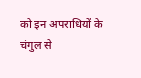को इन अपराधियों के चंगुल से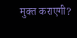मुक्त कराएगी?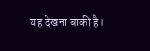यह देखना बाकी है।